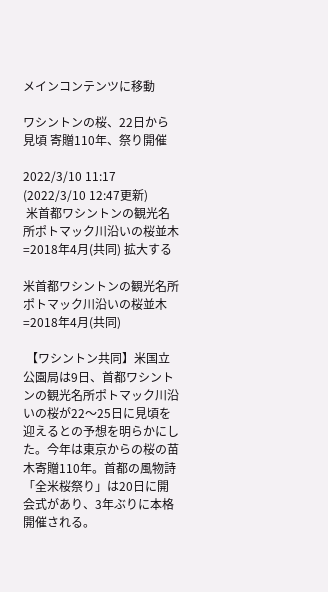メインコンテンツに移動

ワシントンの桜、22日から見頃 寄贈110年、祭り開催

2022/3/10 11:17 (2022/3/10 12:47更新)
 米首都ワシントンの観光名所ポトマック川沿いの桜並木=2018年4月(共同) 拡大する

米首都ワシントンの観光名所ポトマック川沿いの桜並木=2018年4月(共同)

 【ワシントン共同】米国立公園局は9日、首都ワシントンの観光名所ポトマック川沿いの桜が22〜25日に見頃を迎えるとの予想を明らかにした。今年は東京からの桜の苗木寄贈110年。首都の風物詩「全米桜祭り」は20日に開会式があり、3年ぶりに本格開催される。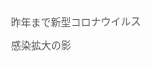昨年まで新型コロナウイルス感染拡大の影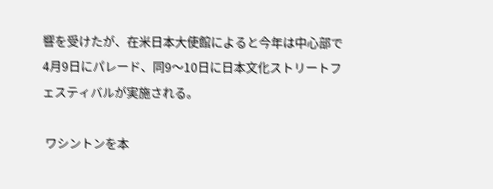響を受けたが、在米日本大使館によると今年は中心部で4月9日にパレード、同9〜10日に日本文化ストリートフェスティバルが実施される。

 ワシントンを本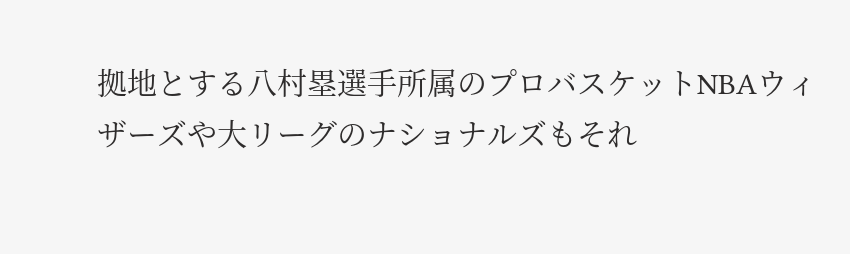拠地とする八村塁選手所属のプロバスケットNBAウィザーズや大リーグのナショナルズもそれ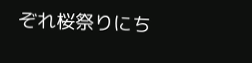ぞれ桜祭りにち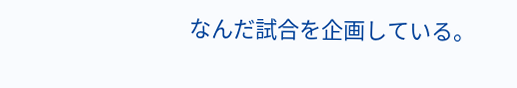なんだ試合を企画している。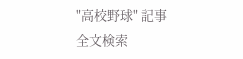"高校野球" 記事全文検索